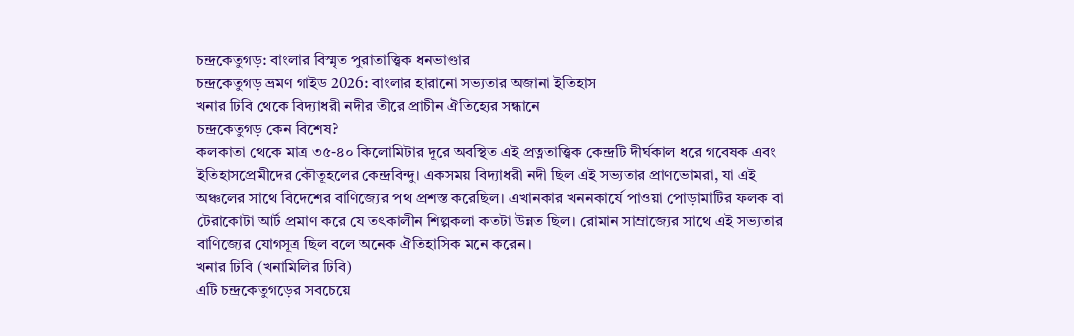চন্দ্রকেতুগড়: বাংলার বিস্মৃত পুরাতাত্ত্বিক ধনভাণ্ডার
চন্দ্রকেতুগড় ভ্রমণ গাইড 2026: বাংলার হারানো সভ্যতার অজানা ইতিহাস
খনার ঢিবি থেকে বিদ্যাধরী নদীর তীরে প্রাচীন ঐতিহ্যের সন্ধানে
চন্দ্রকেতুগড় কেন বিশেষ?
কলকাতা থেকে মাত্র ৩৫-৪০ কিলোমিটার দূরে অবস্থিত এই প্রত্নতাত্ত্বিক কেন্দ্রটি দীর্ঘকাল ধরে গবেষক এবং ইতিহাসপ্রেমীদের কৌতূহলের কেন্দ্রবিন্দু। একসময় বিদ্যাধরী নদী ছিল এই সভ্যতার প্রাণভোমরা, যা এই অঞ্চলের সাথে বিদেশের বাণিজ্যের পথ প্রশস্ত করেছিল। এখানকার খননকার্যে পাওয়া পোড়ামাটির ফলক বা টেরাকোটা আর্ট প্রমাণ করে যে তৎকালীন শিল্পকলা কতটা উন্নত ছিল। রোমান সাম্রাজ্যের সাথে এই সভ্যতার বাণিজ্যের যোগসূত্র ছিল বলে অনেক ঐতিহাসিক মনে করেন।
খনার ঢিবি (খনামিলির ঢিবি)
এটি চন্দ্রকেতুগড়ের সবচেয়ে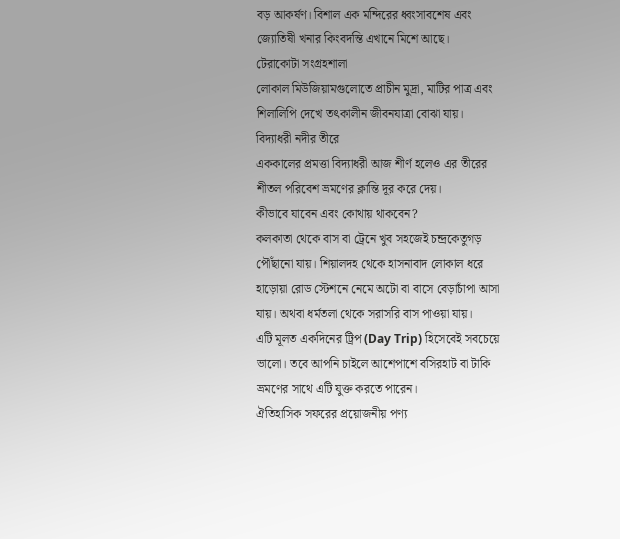বড় আকর্ষণ। বিশাল এক মন্দিরের ধ্বংসাবশেষ এবং জ্যোতিষী খনার কিংবদন্তি এখানে মিশে আছে।
টেরাকোটা সংগ্রহশালা
লোকাল মিউজিয়ামগুলোতে প্রাচীন মুদ্রা, মাটির পাত্র এবং শিলালিপি দেখে তৎকালীন জীবনযাত্রা বোঝা যায়।
বিদ্যাধরী নদীর তীরে
এককালের প্রমত্তা বিদ্যাধরী আজ শীর্ণ হলেও এর তীরের শীতল পরিবেশ ভ্রমণের ক্লান্তি দূর করে দেয়।
কীভাবে যাবেন এবং কোথায় থাকবেন?
কলকাতা থেকে বাস বা ট্রেনে খুব সহজেই চন্দ্রকেতুগড় পৌঁছানো যায়। শিয়ালদহ থেকে হাসনাবাদ লোকাল ধরে হাড়োয়া রোড স্টেশনে নেমে অটো বা বাসে বেড়াচাঁপা আসা যায়। অথবা ধর্মতলা থেকে সরাসরি বাস পাওয়া যায়।
এটি মূলত একদিনের ট্রিপ (Day Trip) হিসেবেই সবচেয়ে ভালো। তবে আপনি চাইলে আশেপাশে বসিরহাট বা টাকি ভ্রমণের সাথে এটি যুক্ত করতে পারেন।
ঐতিহাসিক সফরের প্রয়োজনীয় পণ্য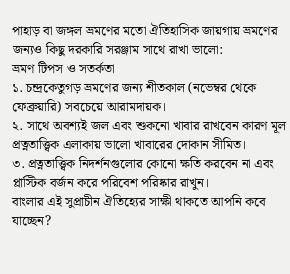পাহাড় বা জঙ্গল ভ্রমণের মতো ঐতিহাসিক জায়গায় ভ্রমণের জন্যও কিছু দরকারি সরঞ্জাম সাথে রাখা ভালো:
ভ্রমণ টিপস ও সতর্কতা
১. চন্দ্রকেতুগড় ভ্রমণের জন্য শীতকাল (নভেম্বর থেকে ফেব্রুয়ারি) সবচেয়ে আরামদায়ক।
২. সাথে অবশ্যই জল এবং শুকনো খাবার রাখবেন কারণ মূল প্রত্নতাত্ত্বিক এলাকায় ভালো খাবারের দোকান সীমিত।
৩. প্রত্নতাত্ত্বিক নিদর্শনগুলোর কোনো ক্ষতি করবেন না এবং প্লাস্টিক বর্জন করে পরিবেশ পরিষ্কার রাখুন।
বাংলার এই সুপ্রাচীন ঐতিহ্যের সাক্ষী থাকতে আপনি কবে যাচ্ছেন?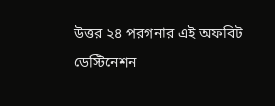উত্তর ২৪ পরগনার এই অফবিট ডেস্টিনেশন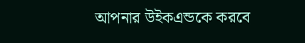আপনার উইকএন্ডকে করবে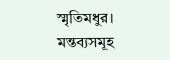স্মৃতিমধুর।
মন্তব্যসমূহ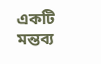একটি মন্তব্য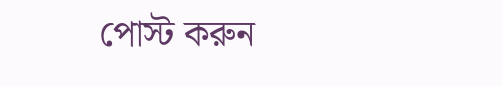পোস্ট করুন